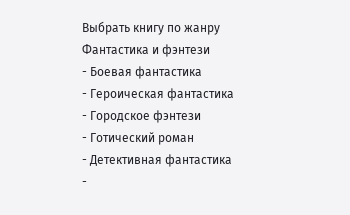Выбрать книгу по жанру
Фантастика и фэнтези
- Боевая фантастика
- Героическая фантастика
- Городское фэнтези
- Готический роман
- Детективная фантастика
-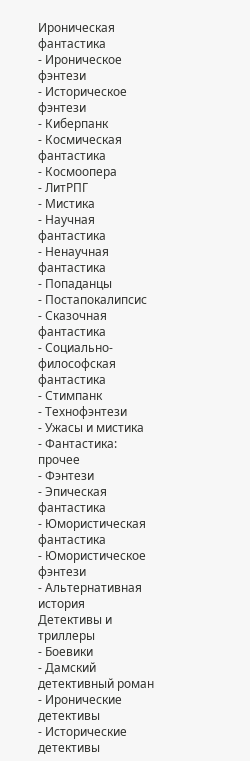Ироническая фантастика
- Ироническое фэнтези
- Историческое фэнтези
- Киберпанк
- Космическая фантастика
- Космоопера
- ЛитРПГ
- Мистика
- Научная фантастика
- Ненаучная фантастика
- Попаданцы
- Постапокалипсис
- Сказочная фантастика
- Социально-философская фантастика
- Стимпанк
- Технофэнтези
- Ужасы и мистика
- Фантастика: прочее
- Фэнтези
- Эпическая фантастика
- Юмористическая фантастика
- Юмористическое фэнтези
- Альтернативная история
Детективы и триллеры
- Боевики
- Дамский детективный роман
- Иронические детективы
- Исторические детективы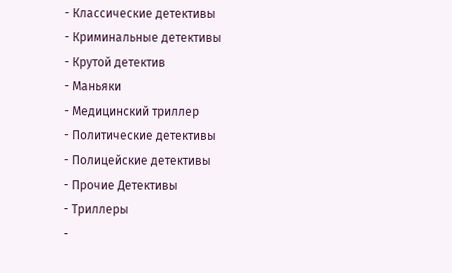- Классические детективы
- Криминальные детективы
- Крутой детектив
- Маньяки
- Медицинский триллер
- Политические детективы
- Полицейские детективы
- Прочие Детективы
- Триллеры
-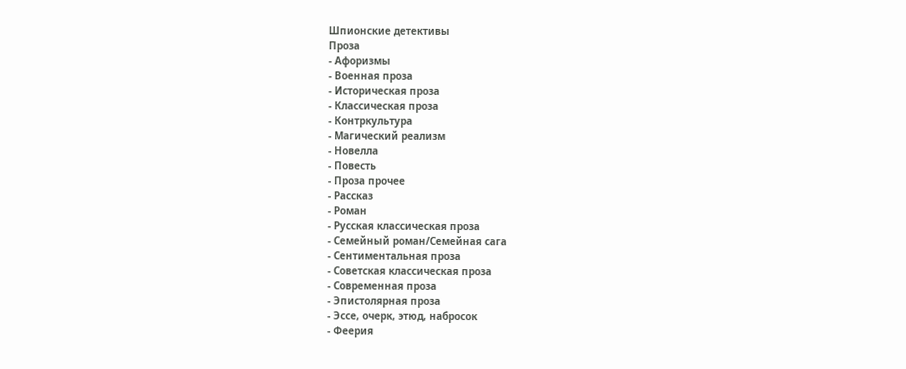Шпионские детективы
Проза
- Афоризмы
- Военная проза
- Историческая проза
- Классическая проза
- Контркультура
- Магический реализм
- Новелла
- Повесть
- Проза прочее
- Рассказ
- Роман
- Русская классическая проза
- Семейный роман/Семейная сага
- Сентиментальная проза
- Советская классическая проза
- Современная проза
- Эпистолярная проза
- Эссе, очерк, этюд, набросок
- Феерия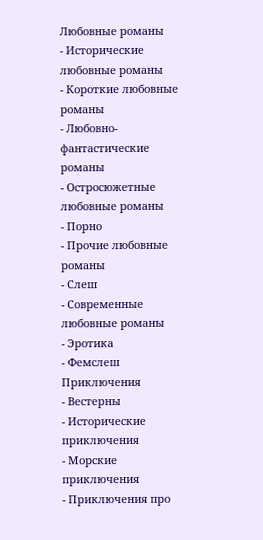Любовные романы
- Исторические любовные романы
- Короткие любовные романы
- Любовно-фантастические романы
- Остросюжетные любовные романы
- Порно
- Прочие любовные романы
- Слеш
- Современные любовные романы
- Эротика
- Фемслеш
Приключения
- Вестерны
- Исторические приключения
- Морские приключения
- Приключения про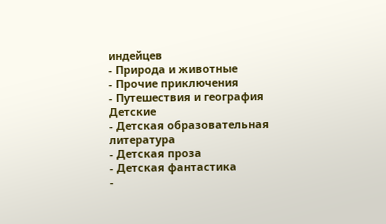индейцев
- Природа и животные
- Прочие приключения
- Путешествия и география
Детские
- Детская образовательная литература
- Детская проза
- Детская фантастика
-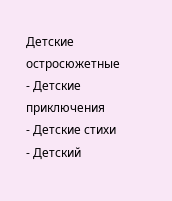Детские остросюжетные
- Детские приключения
- Детские стихи
- Детский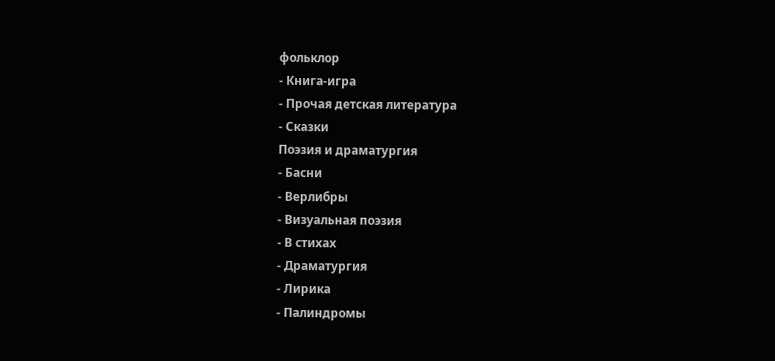фольклор
- Книга-игра
- Прочая детская литература
- Сказки
Поэзия и драматургия
- Басни
- Верлибры
- Визуальная поэзия
- В стихах
- Драматургия
- Лирика
- Палиндромы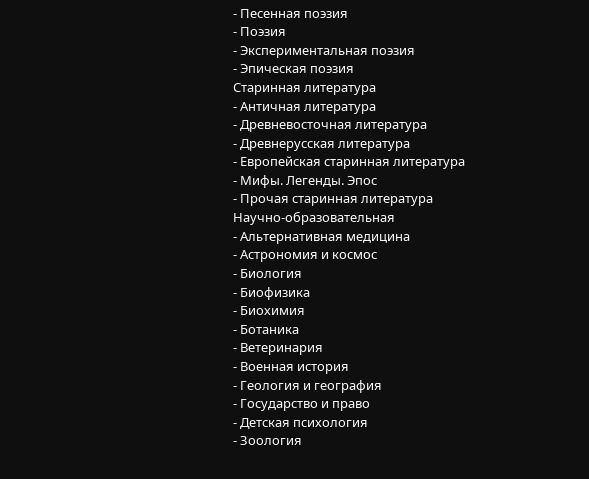- Песенная поэзия
- Поэзия
- Экспериментальная поэзия
- Эпическая поэзия
Старинная литература
- Античная литература
- Древневосточная литература
- Древнерусская литература
- Европейская старинная литература
- Мифы. Легенды. Эпос
- Прочая старинная литература
Научно-образовательная
- Альтернативная медицина
- Астрономия и космос
- Биология
- Биофизика
- Биохимия
- Ботаника
- Ветеринария
- Военная история
- Геология и география
- Государство и право
- Детская психология
- Зоология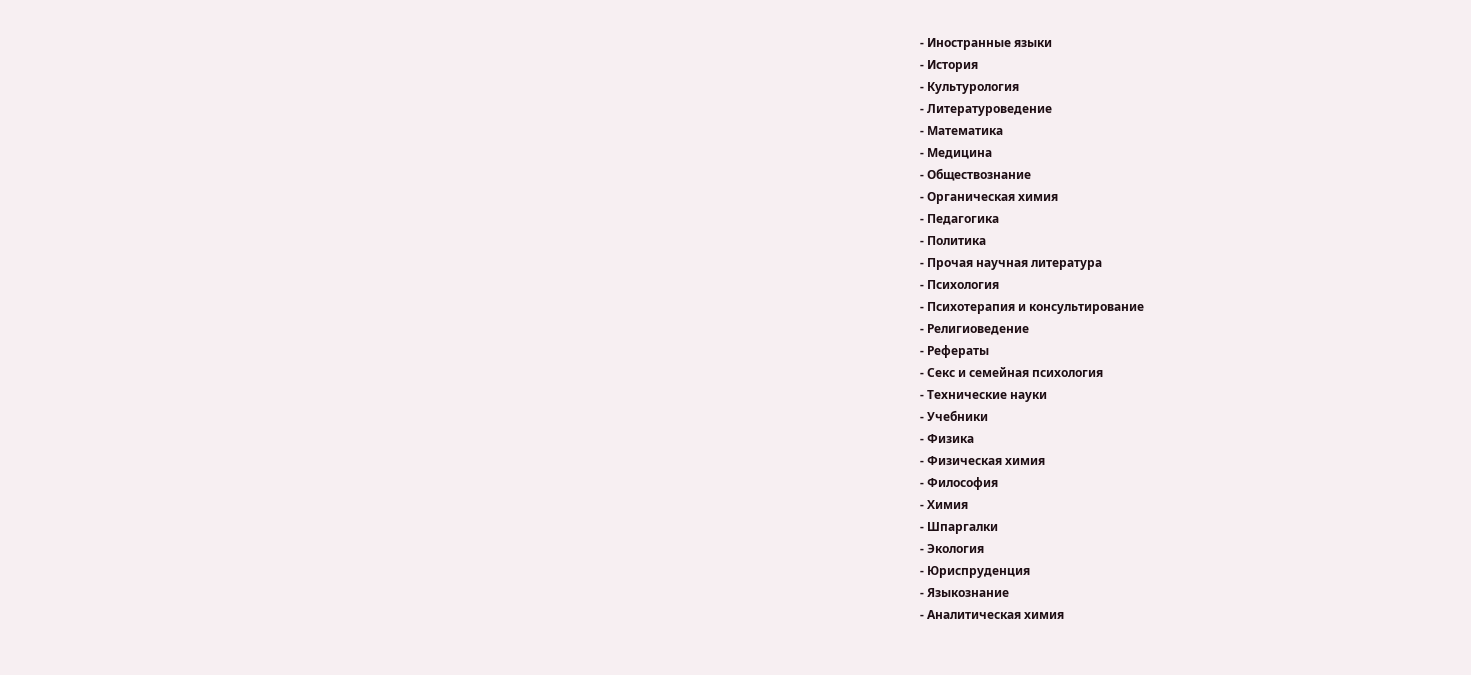- Иностранные языки
- История
- Культурология
- Литературоведение
- Математика
- Медицина
- Обществознание
- Органическая химия
- Педагогика
- Политика
- Прочая научная литература
- Психология
- Психотерапия и консультирование
- Религиоведение
- Рефераты
- Секс и семейная психология
- Технические науки
- Учебники
- Физика
- Физическая химия
- Философия
- Химия
- Шпаргалки
- Экология
- Юриспруденция
- Языкознание
- Аналитическая химия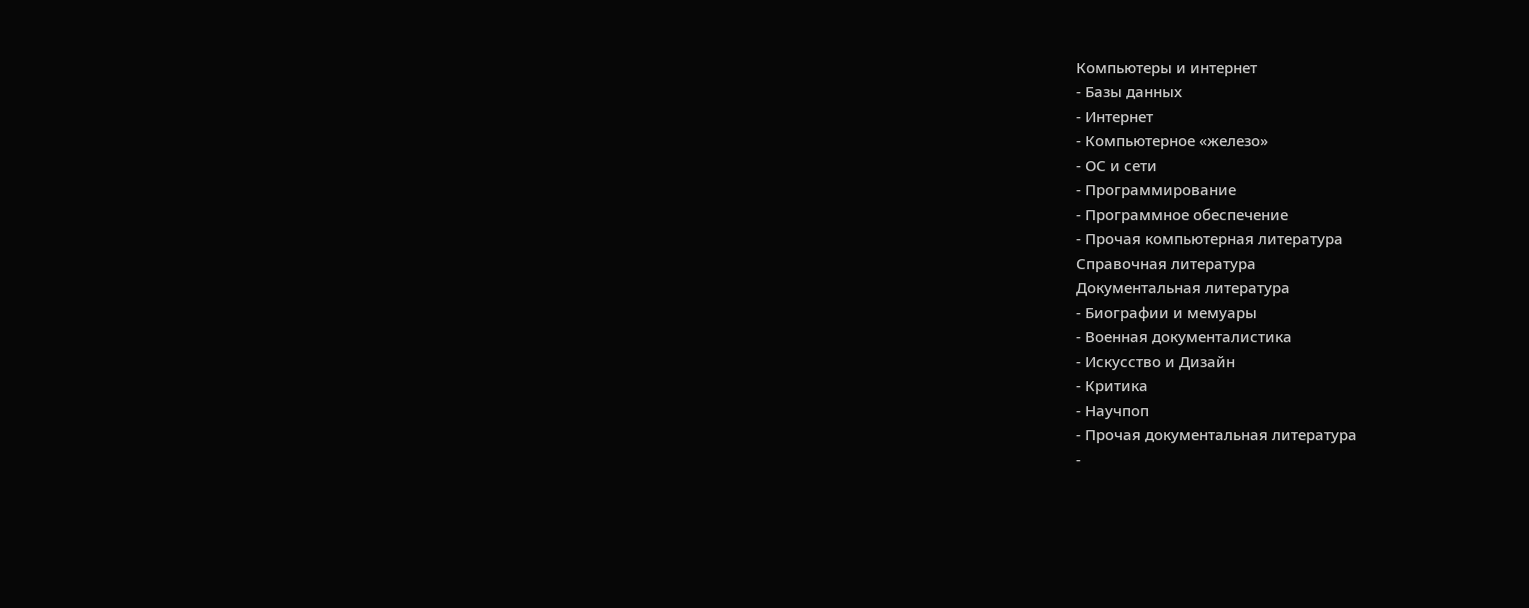Компьютеры и интернет
- Базы данных
- Интернет
- Компьютерное «железо»
- ОС и сети
- Программирование
- Программное обеспечение
- Прочая компьютерная литература
Справочная литература
Документальная литература
- Биографии и мемуары
- Военная документалистика
- Искусство и Дизайн
- Критика
- Научпоп
- Прочая документальная литература
-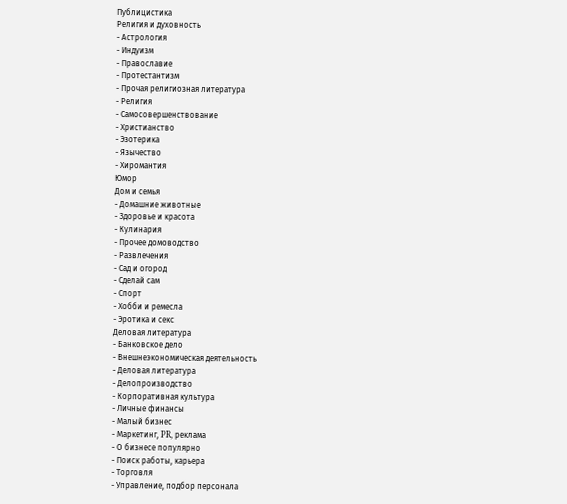Публицистика
Религия и духовность
- Астрология
- Индуизм
- Православие
- Протестантизм
- Прочая религиозная литература
- Религия
- Самосовершенствование
- Христианство
- Эзотерика
- Язычество
- Хиромантия
Юмор
Дом и семья
- Домашние животные
- Здоровье и красота
- Кулинария
- Прочее домоводство
- Развлечения
- Сад и огород
- Сделай сам
- Спорт
- Хобби и ремесла
- Эротика и секс
Деловая литература
- Банковское дело
- Внешнеэкономическая деятельность
- Деловая литература
- Делопроизводство
- Корпоративная культура
- Личные финансы
- Малый бизнес
- Маркетинг, PR, реклама
- О бизнесе популярно
- Поиск работы, карьера
- Торговля
- Управление, подбор персонала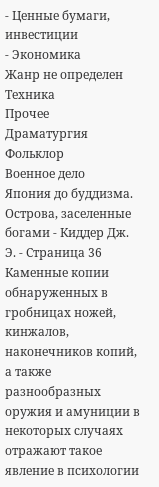- Ценные бумаги, инвестиции
- Экономика
Жанр не определен
Техника
Прочее
Драматургия
Фольклор
Военное дело
Япония до буддизма. Острова, заселенные богами - Киддер Дж. Э. - Страница 36
Каменные копии обнаруженных в гробницах ножей, кинжалов, наконечников копий, а также разнообразных оружия и амуниции в некоторых случаях отражают такое явление в психологии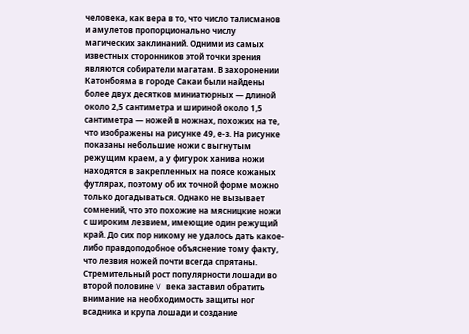человека, как вера в то, что число талисманов и амулетов пропорционально числу магических заклинаний. Одними из самых известных сторонников этой точки зрения являются собиратели магатам. В захоронении Катонбояма в городе Сакаи были найдены более двух десятков миниатюрных — длиной около 2,5 сантиметра и шириной около 1,5 сантиметра — ножей в ножнах, похожих на те, что изображены на рисунке 49, е-з. На рисунке показаны небольшие ножи с выгнутым режущим краем, а у фигурок ханива ножи находятся в закрепленных на поясе кожаных футлярах, поэтому об их точной форме можно только догадываться. Однако не вызывает сомнений, что это похожие на мясницкие ножи с широким лезвием, имеющие один режущий край. До сих пор никому не удалось дать какое-либо правдоподобное объяснение тому факту, что лезвия ножей почти всегда спрятаны.
Стремительный рост популярности лошади во второй половине V века заставил обратить внимание на необходимость защиты ног всадника и крупа лошади и создание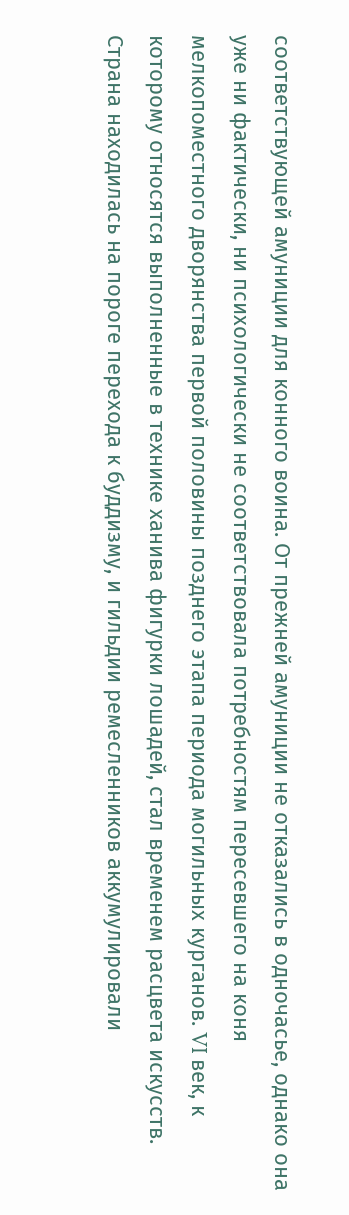соответствующей амуниции для конного воина. От прежней амуниции не отказались в одночасье, однако она уже ни фактически, ни психологически не соответствовала потребностям пересевшего на коня мелкопоместного дворянства первой половины позднего этапа периода могильных курганов. VI век, к которому относятся выполненные в технике ханива фигурки лошадей, стал временем расцвета искусств. Страна находилась на пороге перехода к буддизму, и гильдии ремесленников аккумулировали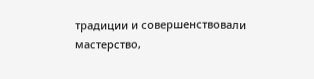традиции и совершенствовали мастерство,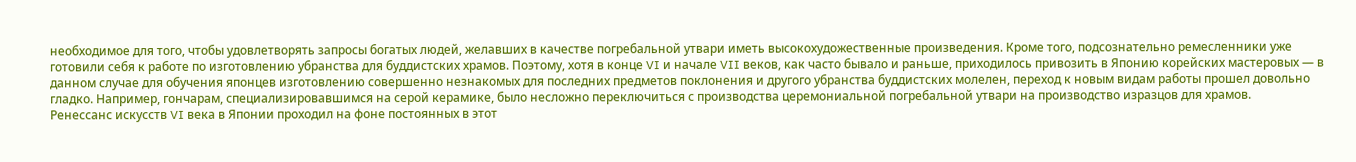необходимое для того, чтобы удовлетворять запросы богатых людей, желавших в качестве погребальной утвари иметь высокохудожественные произведения. Кроме того, подсознательно ремесленники уже готовили себя к работе по изготовлению убранства для буддистских храмов. Поэтому, хотя в конце VI и начале VII веков, как часто бывало и раньше, приходилось привозить в Японию корейских мастеровых — в данном случае для обучения японцев изготовлению совершенно незнакомых для последних предметов поклонения и другого убранства буддистских молелен, переход к новым видам работы прошел довольно гладко. Например, гончарам, специализировавшимся на серой керамике, было несложно переключиться с производства церемониальной погребальной утвари на производство изразцов для храмов.
Ренессанс искусств VI века в Японии проходил на фоне постоянных в этот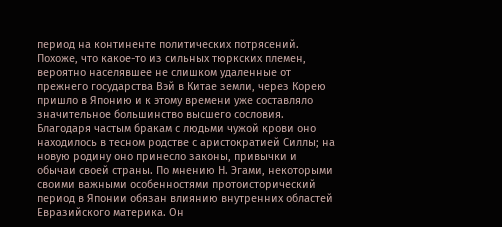период на континенте политических потрясений. Похоже, что какое-то из сильных тюркских племен, вероятно населявшее не слишком удаленные от прежнего государства Вэй в Китае земли, через Корею пришло в Японию и к этому времени уже составляло значительное большинство высшего сословия. Благодаря частым бракам с людьми чужой крови оно находилось в тесном родстве с аристократией Силлы; на новую родину оно принесло законы, привычки и обычаи своей страны. По мнению Н. Эгами, некоторыми своими важными особенностями протоисторический период в Японии обязан влиянию внутренних областей Евразийского материка. Он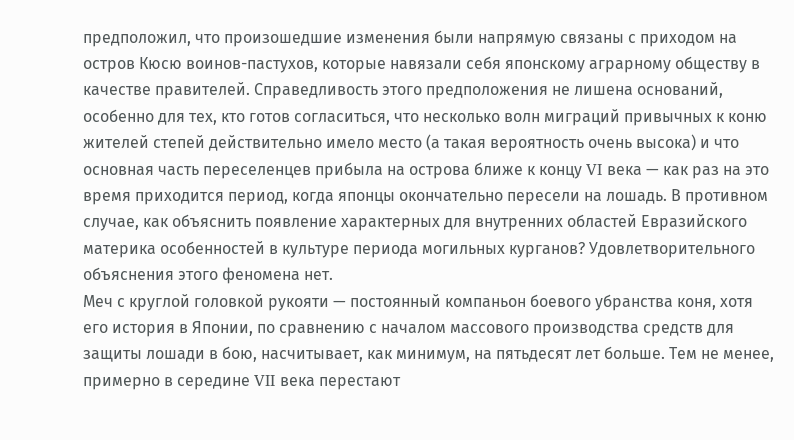предположил, что произошедшие изменения были напрямую связаны с приходом на остров Кюсю воинов-пастухов, которые навязали себя японскому аграрному обществу в качестве правителей. Справедливость этого предположения не лишена оснований, особенно для тех, кто готов согласиться, что несколько волн миграций привычных к коню жителей степей действительно имело место (а такая вероятность очень высока) и что основная часть переселенцев прибыла на острова ближе к концу VI века — как раз на это время приходится период, когда японцы окончательно пересели на лошадь. В противном случае, как объяснить появление характерных для внутренних областей Евразийского материка особенностей в культуре периода могильных курганов? Удовлетворительного объяснения этого феномена нет.
Меч с круглой головкой рукояти — постоянный компаньон боевого убранства коня, хотя его история в Японии, по сравнению с началом массового производства средств для защиты лошади в бою, насчитывает, как минимум, на пятьдесят лет больше. Тем не менее, примерно в середине VII века перестают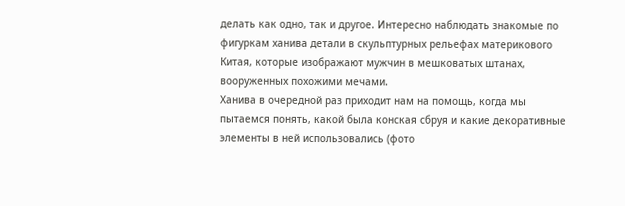делать как одно, так и другое. Интересно наблюдать знакомые по фигуркам ханива детали в скульптурных рельефах материкового Китая, которые изображают мужчин в мешковатых штанах, вооруженных похожими мечами.
Ханива в очередной раз приходит нам на помощь, когда мы пытаемся понять, какой была конская сбруя и какие декоративные элементы в ней использовались (фото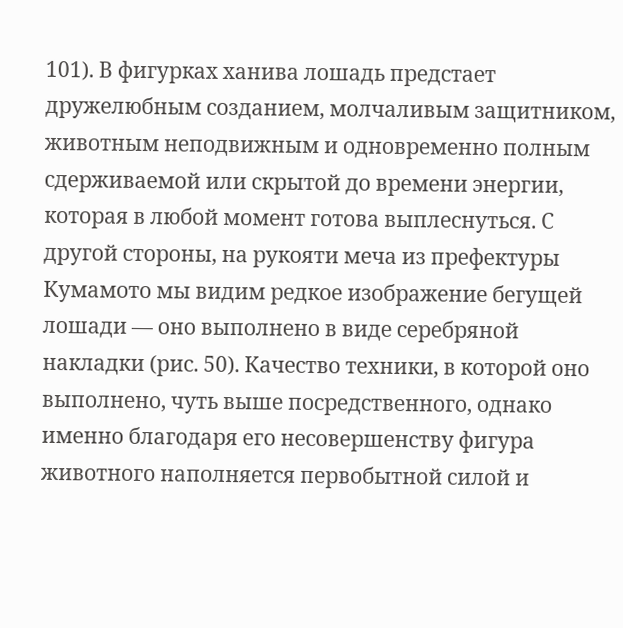101). В фигурках ханива лошадь предстает дружелюбным созданием, молчаливым защитником, животным неподвижным и одновременно полным сдерживаемой или скрытой до времени энергии, которая в любой момент готова выплеснуться. С другой стороны, на рукояти меча из префектуры Кумамото мы видим редкое изображение бегущей лошади — оно выполнено в виде серебряной накладки (рис. 50). Качество техники, в которой оно выполнено, чуть выше посредственного, однако именно благодаря его несовершенству фигура животного наполняется первобытной силой и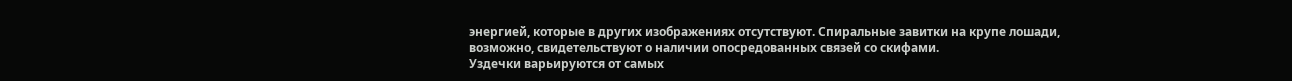энергией, которые в других изображениях отсутствуют. Спиральные завитки на крупе лошади, возможно, свидетельствуют о наличии опосредованных связей со скифами.
Уздечки варьируются от самых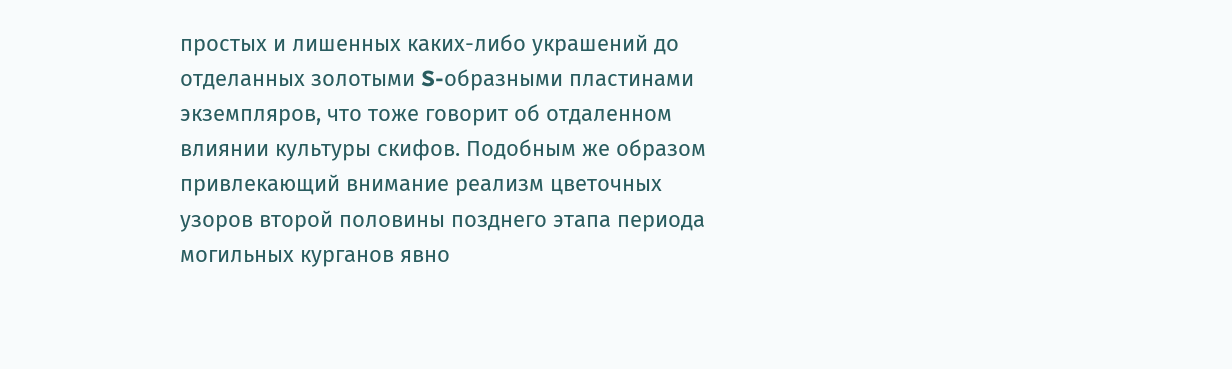простых и лишенных каких-либо украшений до отделанных золотыми S-образными пластинами экземпляров, что тоже говорит об отдаленном влиянии культуры скифов. Подобным же образом привлекающий внимание реализм цветочных узоров второй половины позднего этапа периода могильных курганов явно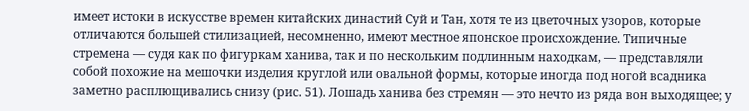имеет истоки в искусстве времен китайских династий Суй и Тан, хотя те из цветочных узоров, которые отличаются большей стилизацией, несомненно, имеют местное японское происхождение. Типичные стремена — судя как по фигуркам ханива, так и по нескольким подлинным находкам, — представляли собой похожие на мешочки изделия круглой или овальной формы, которые иногда под ногой всадника заметно расплющивались снизу (рис. 51). Лошадь ханива без стремян — это нечто из ряда вон выходящее; у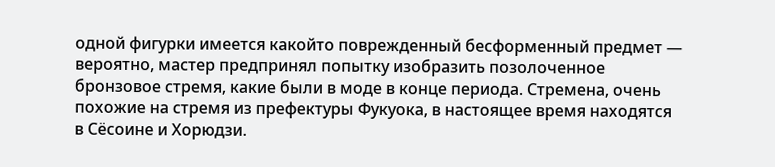одной фигурки имеется какойто поврежденный бесформенный предмет — вероятно, мастер предпринял попытку изобразить позолоченное бронзовое стремя, какие были в моде в конце периода. Стремена, очень похожие на стремя из префектуры Фукуока, в настоящее время находятся в Сёсоине и Хорюдзи.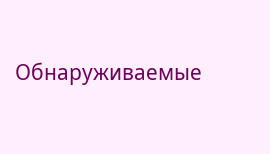Обнаруживаемые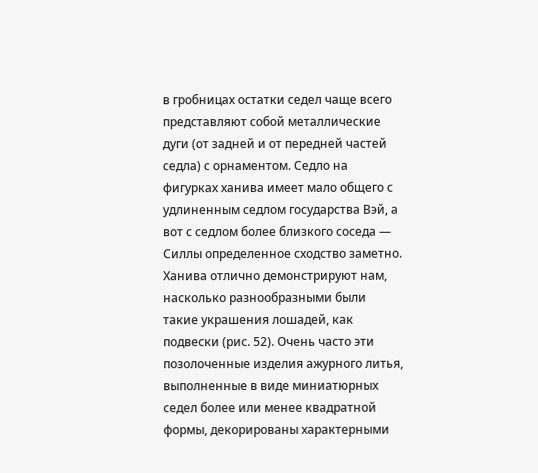в гробницах остатки седел чаще всего представляют собой металлические дуги (от задней и от передней частей седла) с орнаментом. Седло на фигурках ханива имеет мало общего с удлиненным седлом государства Вэй, а вот с седлом более близкого соседа — Силлы определенное сходство заметно.
Ханива отлично демонстрируют нам, насколько разнообразными были такие украшения лошадей, как подвески (рис. 52). Очень часто эти позолоченные изделия ажурного литья, выполненные в виде миниатюрных седел более или менее квадратной формы, декорированы характерными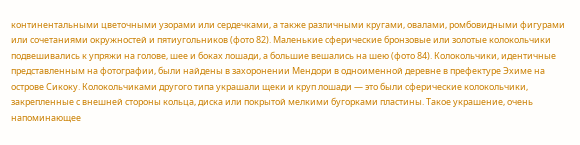континентальными цветочными узорами или сердечками, а также различными кругами, овалами, ромбовидными фигурами или сочетаниями окружностей и пятиугольников (фото 82). Маленькие сферические бронзовые или золотые колокольчики подвешивались к упряжи на голове, шее и боках лошади, а большие вешались на шею (фото 84). Колокольчики, идентичные представленным на фотографии, были найдены в захоронении Мендори в одноименной деревне в префектуре Эхиме на острове Сикоку. Колокольчиками другого типа украшали щеки и круп лошади — это были сферические колокольчики, закрепленные с внешней стороны кольца, диска или покрытой мелкими бугорками пластины. Такое украшение, очень напоминающее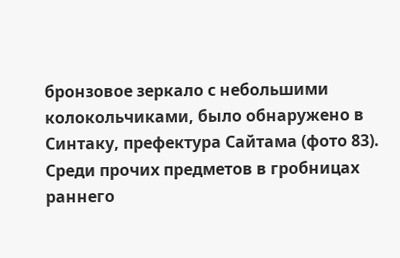бронзовое зеркало с небольшими колокольчиками, было обнаружено в Синтаку, префектура Сайтама (фото 83).
Среди прочих предметов в гробницах раннего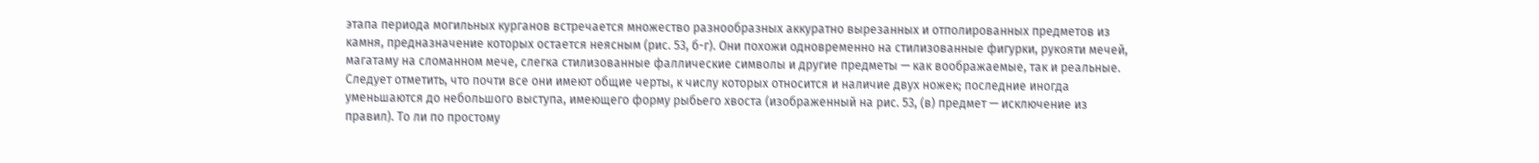этапа периода могильных курганов встречается множество разнообразных аккуратно вырезанных и отполированных предметов из камня, предназначение которых остается неясным (рис. 53, б-г). Они похожи одновременно на стилизованные фигурки, рукояти мечей, магатаму на сломанном мече, слегка стилизованные фаллические символы и другие предметы — как воображаемые, так и реальные. Следует отметить, что почти все они имеют общие черты, к числу которых относится и наличие двух ножек; последние иногда уменьшаются до небольшого выступа, имеющего форму рыбьего хвоста (изображенный на рис. 53, (в) предмет — исключение из правил). То ли по простому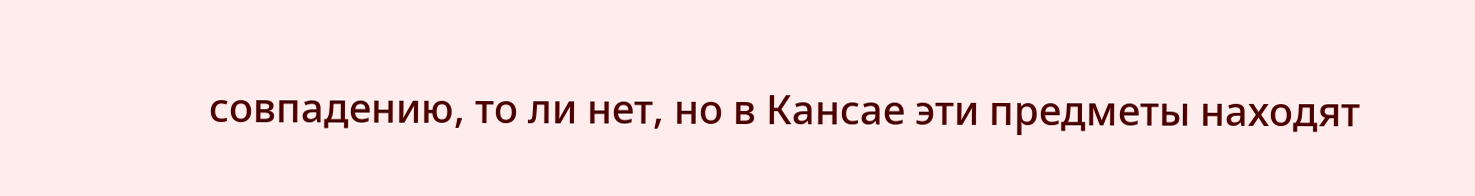совпадению, то ли нет, но в Кансае эти предметы находят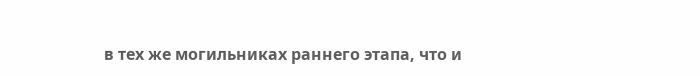в тех же могильниках раннего этапа, что и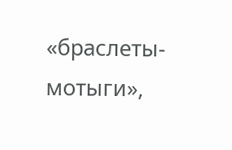«браслеты-мотыги»,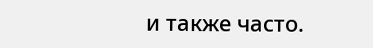и также часто.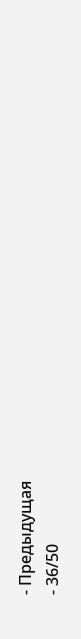- Предыдущая
- 36/50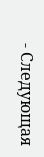- Следующая